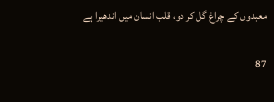معبدوں کے چراغ گل کر دو، قلب انسان میں اندھیرا ہے

87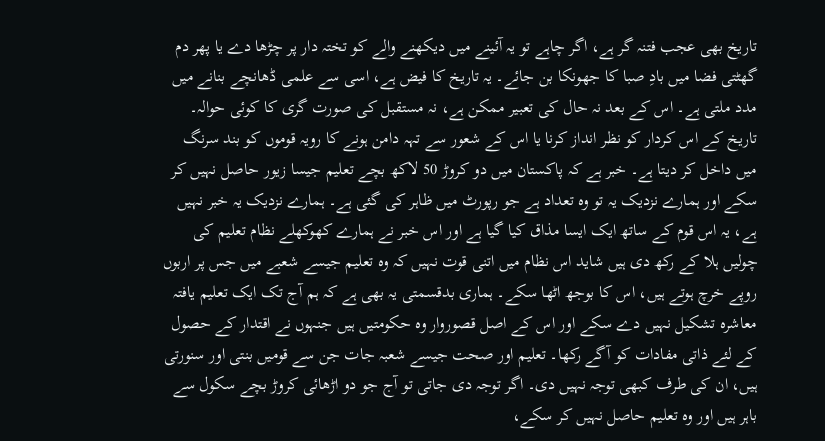تاریخ بھی عجب فتنہ گر ہے، اگر چاہے تو یہ آئینے میں دیکھنے والے کو تختہ دار پر چڑھا دے یا پھر دم گھٹتی فضا میں بادِ صبا کا جھونکا بن جائے۔ یہ تاریخ کا فیض ہے، اسی سے علمی ڈھانچے بنانے میں مدد ملتی ہے۔ اس کے بعد نہ حال کی تعبیر ممکن ہے، نہ مستقبل کی صورت گری کا کوئی حوالہ۔ تاریخ کے اس کردار کو نظر انداز کرنا یا اس کے شعور سے تہہ دامن ہونے کا رویہ قوموں کو بند سرنگ میں داخل کر دیتا ہے۔ خبر ہے کہ پاکستان میں دو کروڑ 50 لاکھ بچے تعلیم جیسا زیور حاصل نہیں کر سکے اور ہمارے نزدیک یہ تو وہ تعداد ہے جو رپورٹ میں ظاہر کی گئی ہے۔ ہمارے نزدیک یہ خبر نہیں ہے، یہ اس قوم کے ساتھ ایک ایسا مذاق کیا گیا ہے اور اس خبر نے ہمارے کھوکھلے نظام تعلیم کی چولیں ہلا کے رکھ دی ہیں شاید اس نظام میں اتنی قوت نہیں کہ وہ تعلیم جیسے شعبے میں جس پر اربوں روپے خرچ ہوتے ہیں، اس کا بوجھ اٹھا سکے۔ ہماری بدقسمتی یہ بھی ہے کہ ہم آج تک ایک تعلیم یافتہ معاشرہ تشکیل نہیں دے سکے اور اس کے اصل قصوروار وہ حکومتیں ہیں جنہوں نے اقتدار کے حصول کے لئے ذاتی مفادات کو آگے رکھا۔ تعلیم اور صحت جیسے شعبہ جات جن سے قومیں بنتی اور سنورتی ہیں، ان کی طرف کبھی توجہ نہیں دی۔ اگر توجہ دی جاتی تو آج جو دو اڑھائی کروڑ بچے سکول سے باہر ہیں اور وہ تعلیم حاصل نہیں کر سکے،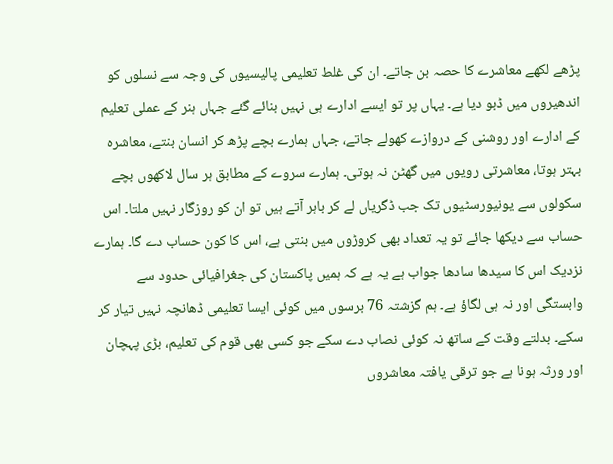پڑھے لکھے معاشرے کا حصہ بن جاتے۔ ان کی غلط تعلیمی پالیسیوں کی وجہ سے نسلوں کو اندھیروں میں ڈبو دیا ہے۔ یہاں پر تو ایسے ادارے ہی نہیں بنائے گئے جہاں ہنر کے عملی تعلیم کے ادارے اور روشنی کے دروازے کھولے جاتے، جہاں ہمارے بچے پڑھ کر انسان بنتے، معاشرہ بہتر ہوتا، معاشرتی رویوں میں گھٹن نہ ہوتی۔ ہمارے سروے کے مطابق ہر سال لاکھوں بچے سکولوں سے یونیورسٹیوں تک جب ڈگریاں لے کر باہر آتے ہیں تو ان کو روزگار نہیں ملتا۔ اس حساب سے دیکھا جائے تو یہ تعداد بھی کروڑوں میں بنتی ہے، اس کا کون حساب دے گا۔ ہمارے نزدیک اس کا سیدھا سادھا جواب ہے یہ ہے کہ ہمیں پاکستان کی جغرافیائی حدود سے وابستگی اور نہ ہی لگاؤ ہے۔ ہم گزشتہ 76 برسوں میں کوئی ایسا تعلیمی ڈھانچہ نہیں تیار کر سکے۔ بدلتے وقت کے ساتھ نہ کوئی نصاب دے سکے جو کسی بھی قوم کی تعلیم، بڑی پہچان اور ورثہ ہونا ہے جو ترقی یافتہ معاشروں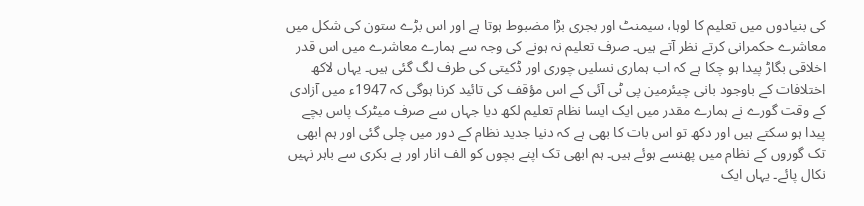کی بنیادوں میں تعلیم کا لوہا، سیمنٹ اور بجری بڑا مضبوط ہوتا ہے اور اس بڑے ستون کی شکل میں معاشرے حکمرانی کرتے نظر آتے ہیں۔ صرف تعلیم نہ ہونے کی وجہ سے ہمارے معاشرے میں اس قدر اخلاقی بگاڑ پیدا ہو چکا ہے کہ اب ہماری نسلیں چوری اور ڈکیتی کی طرف لگ گئی ہیں۔ یہاں لاکھ اختلافات کے باوجود بانی چیئرمین پی ٹی آئی کے اس مؤقف کی تائید کرنا ہوگی کہ 1947ء میں آزادی کے وقت گورے نے ہمارے مقدر میں ایک ایسا نظام تعلیم لکھ دیا جہاں سے صرف میٹرک پاس بچے پیدا ہو سکتے ہیں اور دکھ تو اس بات کا بھی ہے کہ دنیا جدید نظام کے دور میں چلی گئی اور ہم ابھی تک گوروں کے نظام میں پھنسے ہوئے ہیں۔ ہم ابھی تک اپنے بچوں کو الف انار اور بے بکری سے باہر نہیں نکال پائے۔ یہاں ایک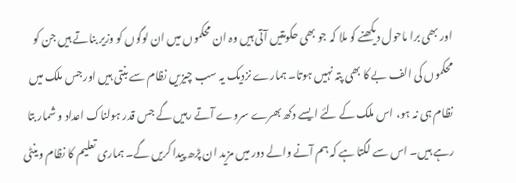اور بھی برا ماحول دیکھنے کو ملا کہ جو بھی حکومتیں آتی ہیں وہ ان محکموں میں ان لوگوں کو وزیر بناتے ہیں جن کو محکموں کی الف بے کا بھی پتہ نہیں ہوتا۔ ہمارے نزدیک یہ سب چیزیں نظام سے بنتی ہیں اور جس ملک میں نظام ہی نہ ہو، اس ملک کے لئے ایسے دکھ بھرے سروے آتے رہیں گے جس قدر ہولناک اعداد و شمار بتا رہے ہیں۔ اس سے لگتا ہے کہ ہم آنے والے دور میں مزید ان پڑھ پیدا کریں گے۔ ہماری تعلیم کا نظام وینٹی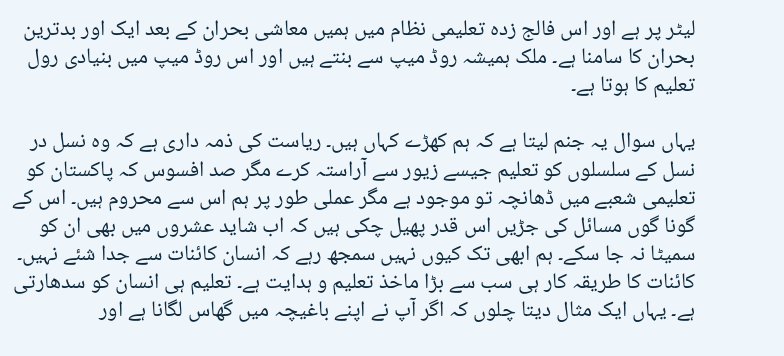لیٹر پر ہے اور اس فالج زدہ تعلیمی نظام میں ہمیں معاشی بحران کے بعد ایک اور بدترین بحران کا سامنا ہے۔ ملک ہمیشہ روڈ میپ سے بنتے ہیں اور اس روڈ میپ میں بنیادی رول تعلیم کا ہوتا ہے۔

یہاں سوال یہ جنم لیتا ہے کہ ہم کھڑے کہاں ہیں۔ ریاست کی ذمہ داری ہے کہ وہ نسل در نسل کے سلسلوں کو تعلیم جیسے زیور سے آراستہ کرے مگر صد افسوس کہ پاکستان کو تعلیمی شعبے میں ڈھانچہ تو موجود ہے مگر عملی طور پر ہم اس سے محروم ہیں۔ اس کے گونا گوں مسائل کی جڑیں اس قدر پھیل چکی ہیں کہ اب شاید عشروں میں بھی ان کو سمیٹا نہ جا سکے۔ ہم ابھی تک کیوں نہیں سمجھ رہے کہ انسان کائنات سے جدا شئے نہیں۔ کائنات کا طریقہ کار ہی سب سے بڑا ماخذ تعلیم و ہدایت ہے۔ تعلیم ہی انسان کو سدھارتی ہے۔ یہاں ایک مثال دیتا چلوں کہ اگر آپ نے اپنے باغیچہ میں گھاس لگانا ہے اور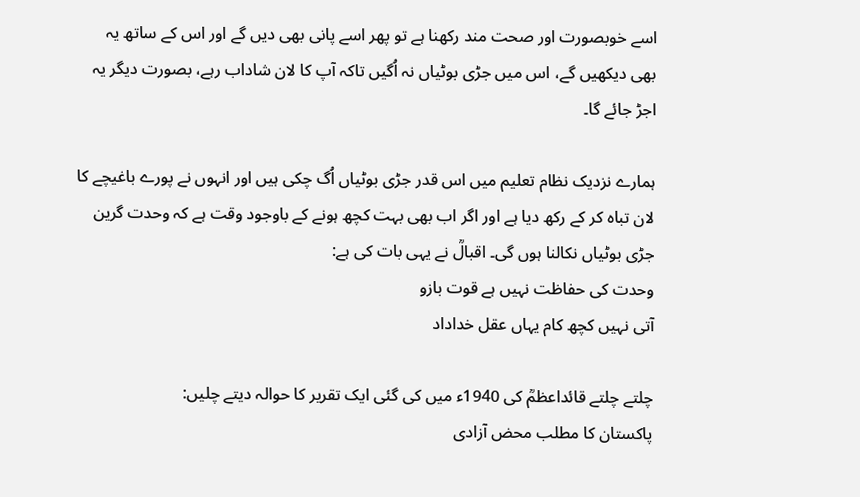اسے خوبصورت اور صحت مند رکھنا ہے تو پھر اسے پانی بھی دیں گے اور اس کے ساتھ یہ بھی دیکھیں گے، اس میں جڑی بوٹیاں نہ اُگیں تاکہ آپ کا لان شاداب رہے، بصورت دیگر یہ اجڑ جائے گا۔

ہمارے نزدیک نظام تعلیم میں اس قدر جڑی بوٹیاں اُگ چکی ہیں اور انہوں نے پورے باغیچے کا لان تباہ کر کے رکھ دیا ہے اور اگر اب بھی بہت کچھ ہونے کے باوجود وقت ہے کہ وحدت گرین جڑی بوٹیاں نکالنا ہوں گی۔ اقبالؒ نے یہی بات کی ہے:
وحدت کی حفاظت نہیں ہے قوت بازو
آتی نہیں کچھ کام یہاں عقل خداداد

چلتے چلتے قائداعظمؒ کی 1940ء میں کی گئی ایک تقریر کا حوالہ دیتے چلیں:
پاکستان کا مطلب محض آزادی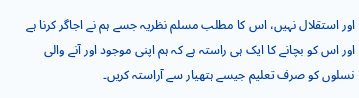اور استقلال نہیں، اس کا مطلب مسلم نظریہ جسے ہم نے اجاگر کرنا ہے اور اس کو بچانے کا ایک ہی راستہ ہے کہ ہم اپنی موجود اور آنے والی نسلوں کو صرف تعلیم جیسے ہتھیار سے آراستہ کریں۔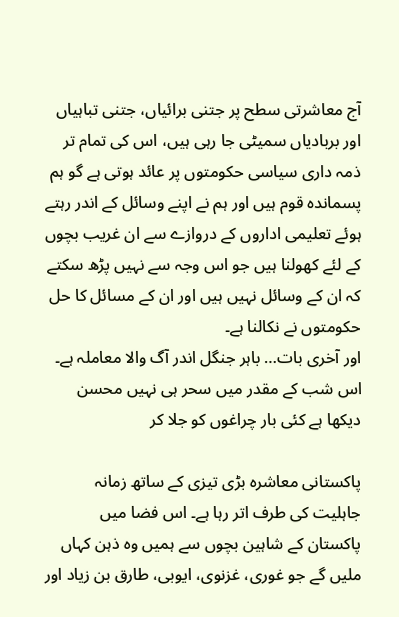آج معاشرتی سطح پر جتنی برائیاں، جتنی تباہیاں اور بربادیاں سمیٹی جا رہی ہیں، اس کی تمام تر ذمہ داری سیاسی حکومتوں پر عائد ہوتی ہے گو ہم پسماندہ قوم ہیں اور ہم نے اپنے وسائل کے اندر رہتے ہوئے تعلیمی اداروں کے دروازے سے ان غریب بچوں کے لئے کھولنا ہیں جو اس وجہ سے نہیں پڑھ سکتے کہ ان کے وسائل نہیں ہیں اور ان کے مسائل کا حل حکومتوں نے نکالنا ہے۔
اور آخری بات… باہر جنگل اندر آگ والا معاملہ ہے۔
اس شب کے مقدر میں سحر ہی نہیں محسن
دیکھا ہے کئی بار چراغوں کو جلا کر

پاکستانی معاشرہ بڑی تیزی کے ساتھ زمانہ جاہلیت کی طرف اتر رہا ہے۔ اس فضا میں پاکستان کے شاہین بچوں سے ہمیں وہ ذہن کہاں ملیں گے جو غوری، غزنوی، ایوبی، طارق بن زیاد اور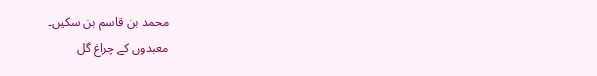محمد بن قاسم بن سکیں۔
معبدوں کے چراغ گل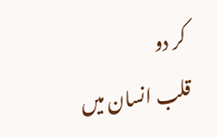کر دو
قلب انسان میں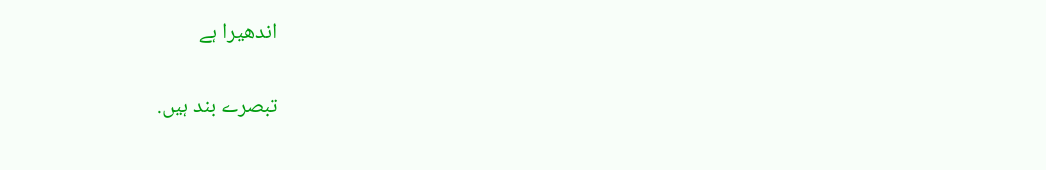اندھیرا ہے

تبصرے بند ہیں.